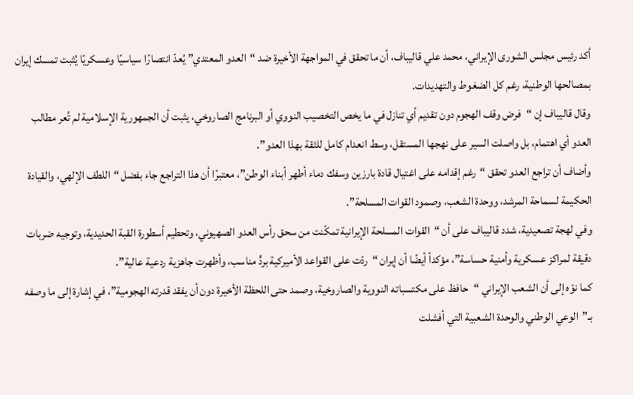أكد رئيس مجلس الشورى الإيراني، محمد علي قاليباف، أن ما تحقق في المواجهة الأخيرة ضد “العدو المعتدي” يُعدّ انتصارًا سياسيًا وعسكريًا يُثبت تمسك إيران بمصالحها الوطنية، رغم كل الضغوط والتهديدات.
وقال قاليباف إن “فرض وقف الهجوم دون تقديم أي تنازل في ما يخص التخصيب النووي أو البرنامج الصاروخي، يثبت أن الجمهورية الإسلامية لم تُعر مطالب العدو أي اهتمام، بل واصلت السير على نهجها المستقل، وسط انعدام كامل للثقة بهذا العدو”.
وأضاف أن تراجع العدو تحقق “رغم إقدامه على اغتيال قادة بارزين وسفك دماء أطهر أبناء الوطن”، معتبرًا أن هذا التراجع جاء بفضل “اللطف الإلهي، والقيادة الحكيمة لسماحة المرشد، ووحدة الشعب، وصمود القوات المسلحة”.
وفي لهجة تصعيدية، شدد قاليباف على أن “القوات المسلحة الإيرانية تمكّنت من سحق رأس العدو الصهيوني، وتحطيم أسطورة القبة الحديدية، وتوجيه ضربات دقيقة لمراكز عسكرية وأمنية حساسة”، مؤكداً أيضًا أن إيران “ردّت على القواعد الأميركية بردٍّ مناسب، وأظهرت جاهزية ردعية عالية”.
كما نوّه إلى أن الشعب الإيراني “حافظ على مكتسباته النووية والصاروخية، وصمد حتى اللحظة الأخيرة دون أن يفقد قدرته الهجومية”، في إشارة إلى ما وصفه بـ”الوعي الوطني والوحدة الشعبية التي أفشلت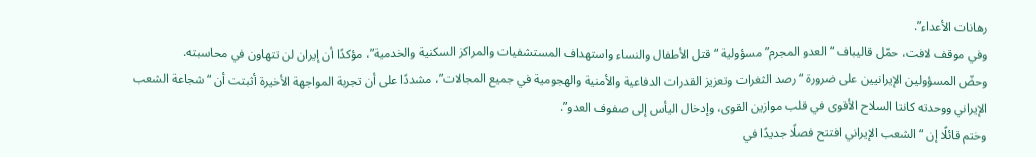رهانات الأعداء”.
وفي موقف لافت، حمّل قاليباف “العدو المجرم” مسؤولية “قتل الأطفال والنساء واستهداف المستشفيات والمراكز السكنية والخدمية”، مؤكدًا أن إيران لن تتهاون في محاسبته.
وحضّ المسؤولين الإيرانيين على ضرورة “رصد الثغرات وتعزيز القدرات الدفاعية والأمنية والهجومية في جميع المجالات”، مشددًا على أن تجربة المواجهة الأخيرة أثبتت أن “شجاعة الشعب الإيراني ووحدته كانتا السلاح الأقوى في قلب موازين القوى، وإدخال اليأس إلى صفوف العدو”.
وختم قائلًا إن “الشعب الإيراني افتتح فصلًا جديدًا في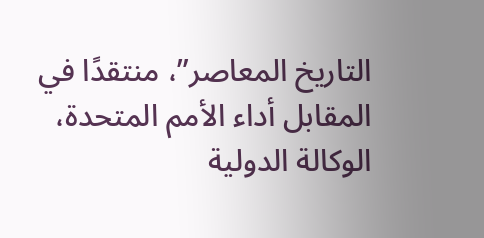التاريخ المعاصر”، منتقدًا في المقابل أداء الأمم المتحدة، الوكالة الدولية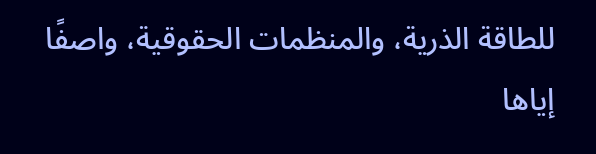للطاقة الذرية، والمنظمات الحقوقية، واصفًا إياها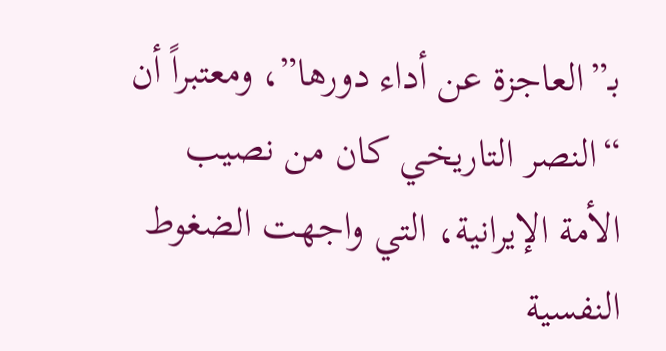بـ”العاجزة عن أداء دورها”، ومعتبراً أن “النصر التاريخي كان من نصيب الأمة الإيرانية، التي واجهت الضغوط النفسية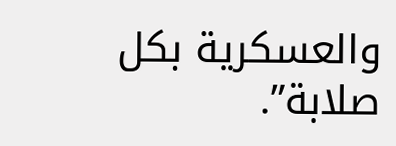والعسكرية بكل صلابة”.